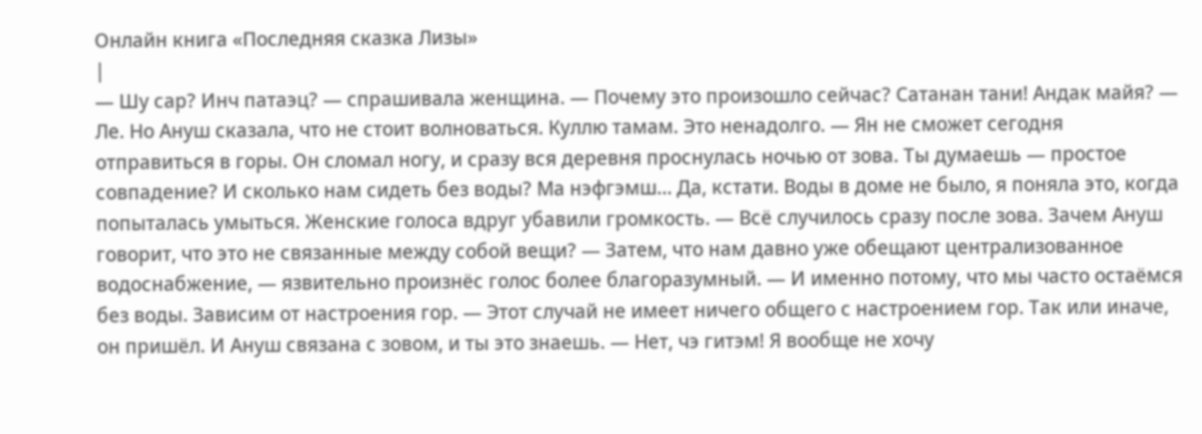Онлайн книга «Последняя сказка Лизы»
|
— Шу сар? Инч патаэц? — спрашивала женщина. — Почему это произошло сейчас? Сатанан тани! Андак майя? — Ле. Но Ануш сказала, что не стоит волноваться. Куллю тамам. Это ненадолго. — Ян не сможет сегодня отправиться в горы. Он сломал ногу, и сразу вся деревня проснулась ночью от зова. Ты думаешь — простое совпадение? И сколько нам сидеть без воды? Ма нэфгэмш… Да, кстати. Воды в доме не было, я поняла это, когда попыталась умыться. Женские голоса вдруг убавили громкость. — Всё случилось сразу после зова. Зачем Ануш говорит, что это не связанные между собой вещи? — Затем, что нам давно уже обещают централизованное водоснабжение, — язвительно произнёс голос более благоразумный. — И именно потому, что мы часто остаёмся без воды. Зависим от настроения гор. — Этот случай не имеет ничего общего с настроением гор. Так или иначе, он пришёл. И Ануш связана с зовом, и ты это знаешь. — Нет, чэ гитэм! Я вообще не хочу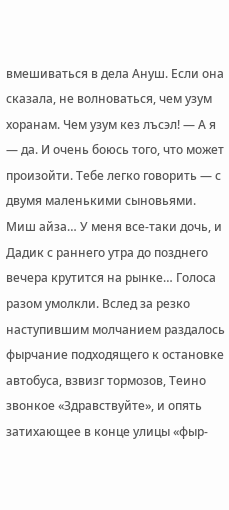вмешиваться в дела Ануш. Если она сказала, не волноваться, чем узум хоранам. Чем узум кез лъсэл! — А я — да. И очень боюсь того, что может произойти. Тебе легко говорить — с двумя маленькими сыновьями. Миш айза… У меня все-таки дочь, и Дадик с раннего утра до позднего вечера крутится на рынке… Голоса разом умолкли. Вслед за резко наступившим молчанием раздалось фырчание подходящего к остановке автобуса, взвизг тормозов, Теино звонкое «Здравствуйте», и опять затихающее в конце улицы «фыр-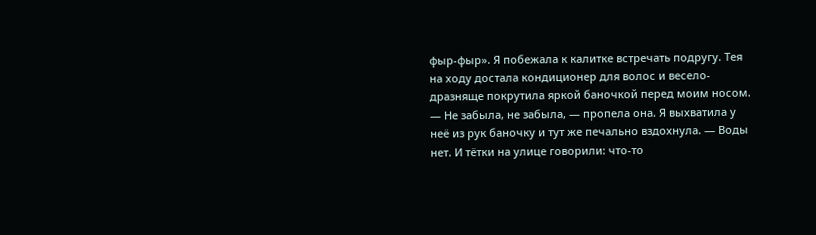фыр-фыр». Я побежала к калитке встречать подругу. Тея на ходу достала кондиционер для волос и весело-дразняще покрутила яркой баночкой перед моим носом. — Не забыла, не забыла, — пропела она. Я выхватила у неё из рук баночку и тут же печально вздохнула. — Воды нет. И тётки на улице говорили: что-то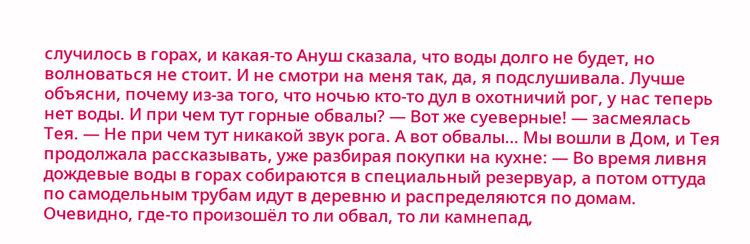случилось в горах, и какая-то Ануш сказала, что воды долго не будет, но волноваться не стоит. И не смотри на меня так, да, я подслушивала. Лучше объясни, почему из-за того, что ночью кто-то дул в охотничий рог, у нас теперь нет воды. И при чем тут горные обвалы? — Вот же суеверные! — засмеялась Тея. — Не при чем тут никакой звук рога. А вот обвалы… Мы вошли в Дом, и Тея продолжала рассказывать, уже разбирая покупки на кухне: — Во время ливня дождевые воды в горах собираются в специальный резервуар, а потом оттуда по самодельным трубам идут в деревню и распределяются по домам. Очевидно, где-то произошёл то ли обвал, то ли камнепад,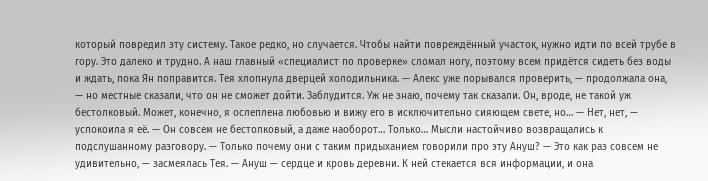который повредил эту систему. Такое редко, но случается. Чтобы найти повреждённый участок, нужно идти по всей трубе в гору. Это далеко и трудно. А наш главный «специалист по проверке» сломал ногу, поэтому всем придётся сидеть без воды и ждать, пока Ян поправится. Тея хлопнула дверцей холодильника. — Алекс уже порывался проверить, — продолжала она, — но местные сказали, что он не сможет дойти. Заблудится. Уж не знаю, почему так сказали. Он, вроде, не такой уж бестолковый. Может, конечно, я ослеплена любовью и вижу его в исключительно сияющем свете, но… — Нет, нет, — успокоила я её. — Он совсем не бестолковый, а даже наоборот… Только… Мысли настойчиво возвращались к подслушанному разговору. — Только почему они с таким придыханием говорили про эту Ануш? — Это как раз совсем не удивительно, — засмеялась Тея. — Ануш — сердце и кровь деревни. К ней стекается вся информации, и она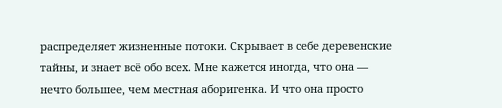распределяет жизненные потоки. Скрывает в себе деревенские тайны, и знает всё обо всех. Мне кажется иногда, что она — нечто большее, чем местная аборигенка. И что она просто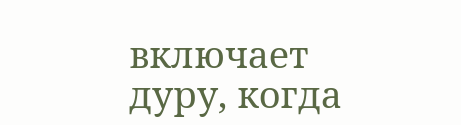включает дуру, когда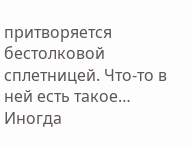притворяется бестолковой сплетницей. Что-то в ней есть такое… Иногда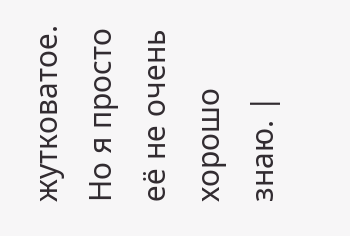жутковатое. Но я просто её не очень хорошо знаю. |